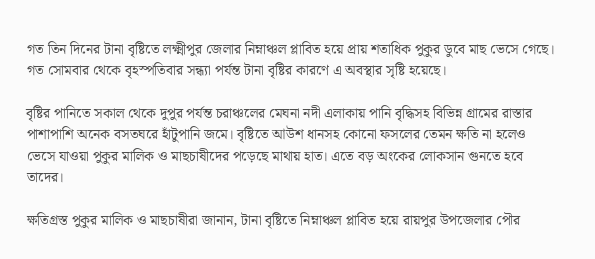গত তিন দিনের টানা বৃষ্টিতে লক্ষ্মীপুর জেলার নিম্নাঞ্চল প্লাবিত হয়ে প্রায় শতাধিক পুকুর ডুবে মাছ ভেসে গেছে। গত সোমবার থেকে বৃহস্পতিবার সন্ধ্যা পর্যন্ত টানা বৃষ্টির কারণে এ অবস্থার সৃষ্টি হয়েছে।

বৃষ্টির পানিতে সকাল থেকে দুপুর পর্যন্ত চরাঞ্চলের মেঘনা নদী এলাকায় পানি বৃদ্ধিসহ বিভিন্ন গ্রামের রাস্তার পাশাপাশি অনেক বসতঘরে হাঁটুপানি জমে। বৃষ্টিতে আউশ ধানসহ কোনো ফসলের তেমন ক্ষতি না হলেও ভেসে যাওয়া পুকুর মালিক ও মাছচাষীদের পড়েছে মাথায় হাত। এতে বড় অংকের লোকসান গুনতে হবে তাদের।

ক্ষতিগ্রস্ত পুকুর মালিক ও মাছচাষীরা জানান, টানা বৃষ্টিতে নিম্নাঞ্চল প্লাবিত হয়ে রায়পুর উপজেলার পৌর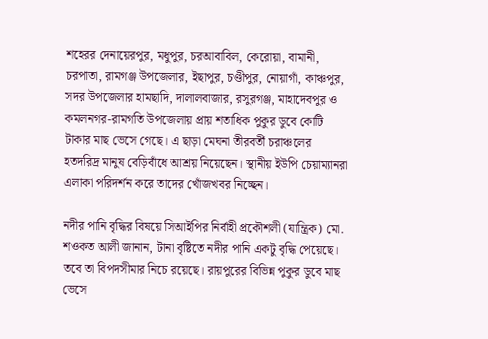শহেরর দেনায়েরপুর, মধুপুর, চরআবাবিল, কেরোয়া, বামানী, চরপাতা, রামগঞ্জ উপজেলার, ইছাপুর, চণ্ডীপুর, নোয়াগাঁ, কাঞ্চপুর, সদর উপজেলার হামছাদি, দালালবাজার, রসুরগঞ্জ, মাহাদেবপুর ও কমলনগর-রামগতি উপজেলায় প্রায় শতাধিক পুকুর ডুবে কোটি টাকার মাছ ভেসে গেছে। এ ছাড়া মেঘনা তীরবর্তী চরাঞ্চলের হতদরিদ্র মানুষ বেড়িবাঁধে আশ্রয় নিয়েছেন। স্থানীয় ইউপি চেয়াম্যানরা এলাকা পরিদর্শন করে তাদের খোঁজখবর নিচ্ছেন।

নদীর পানি বৃদ্ধির বিষয়ে সিআইপির নির্বাহী প্রকৌশলী (যান্ত্রিক) মো. শওকত আলী জানান, টানা বৃষ্টিতে নদীর পানি একটু বৃদ্ধি পেয়েছে। তবে তা বিপদসীমার নিচে রয়েছে। রায়পুরের বিভিন্ন পুকুর ডুবে মাছ ভেসে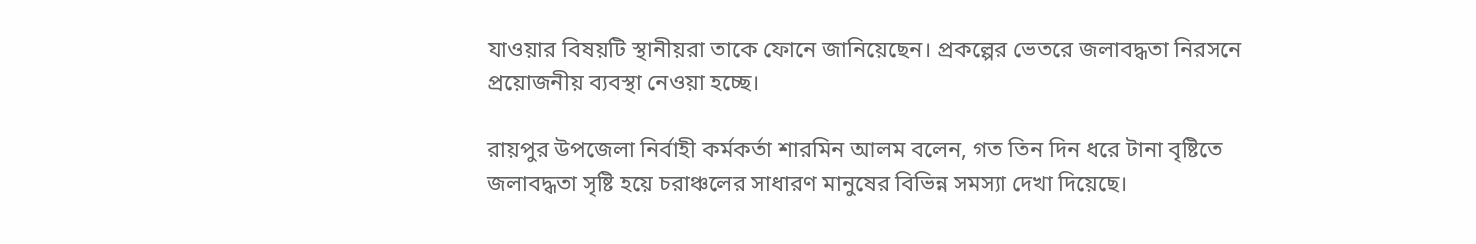যাওয়ার বিষয়টি স্থানীয়রা তাকে ফোনে জানিয়েছেন। প্রকল্পের ভেতরে জলাবদ্ধতা নিরসনে প্রয়োজনীয় ব্যবস্থা নেওয়া হচ্ছে।

রায়পুর উপজেলা নির্বাহী কর্মকর্তা শারমিন আলম বলেন, গত তিন দিন ধরে টানা বৃষ্টিতে জলাবদ্ধতা সৃষ্টি হয়ে চরাঞ্চলের সাধারণ মানুষের বিভিন্ন সমস্যা দেখা দিয়েছে।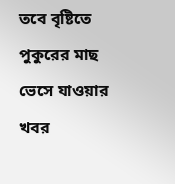তবে বৃষ্টিতে পুকুরের মাছ ভেসে যাওয়ার খবর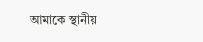আমাকে স্থানীয়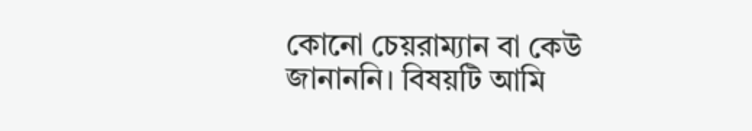কোনো চেয়রাম্যান বা কেউ জানাননি। বিষয়টি আমি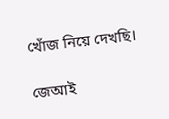খোঁজ নিয়ে দেখছি।

জেআই